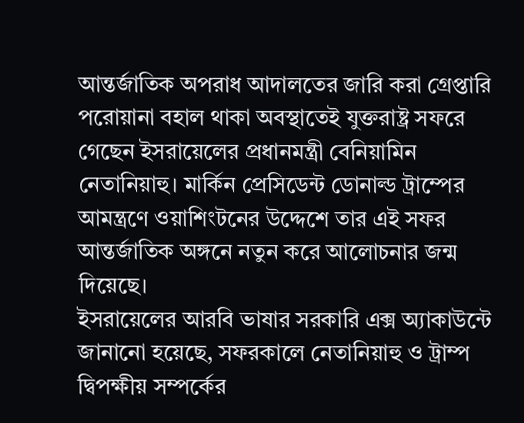আন্তর্জাতিক অপরাধ আদালতের জারি করা গ্রেপ্তারি পরোয়ানা বহাল থাকা অবস্থাতেই যুক্তরাষ্ট্র সফরে গেছেন ইসরায়েলের প্রধানমন্ত্রী বেনিয়ামিন নেতানিয়াহু। মার্কিন প্রেসিডেন্ট ডোনাল্ড ট্রাম্পের আমন্ত্রণে ওয়াশিংটনের উদ্দেশে তার এই সফর আন্তর্জাতিক অঙ্গনে নতুন করে আলোচনার জন্ম দিয়েছে।
ইসরায়েলের আরবি ভাষার সরকারি এক্স অ্যাকাউন্টে জানানো হয়েছে, সফরকালে নেতানিয়াহু ও ট্রাম্প দ্বিপক্ষীয় সম্পর্কের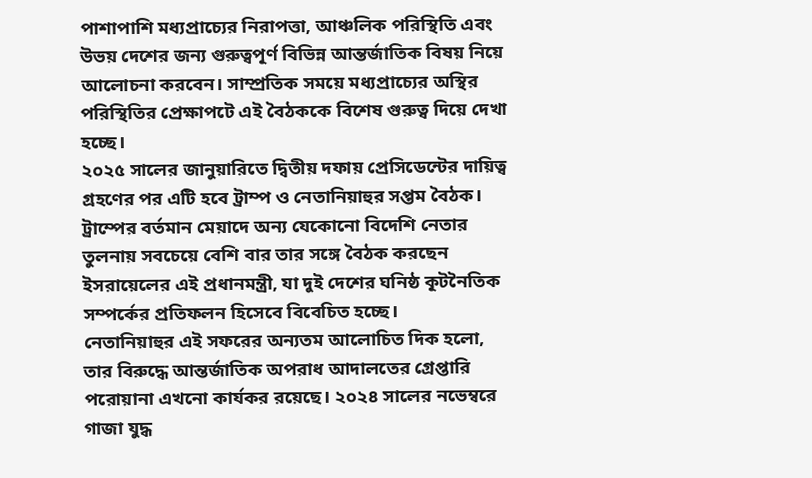পাশাপাশি মধ্যপ্রাচ্যের নিরাপত্তা, আঞ্চলিক পরিস্থিতি এবং উভয় দেশের জন্য গুরুত্বপূর্ণ বিভিন্ন আন্তর্জাতিক বিষয় নিয়ে আলোচনা করবেন। সাম্প্রতিক সময়ে মধ্যপ্রাচ্যের অস্থির পরিস্থিতির প্রেক্ষাপটে এই বৈঠককে বিশেষ গুরুত্ব দিয়ে দেখা হচ্ছে।
২০২৫ সালের জানুয়ারিতে দ্বিতীয় দফায় প্রেসিডেন্টের দায়িত্ব গ্রহণের পর এটি হবে ট্রাম্প ও নেতানিয়াহুর সপ্তম বৈঠক। ট্রাম্পের বর্তমান মেয়াদে অন্য যেকোনো বিদেশি নেতার তুলনায় সবচেয়ে বেশি বার তার সঙ্গে বৈঠক করছেন ইসরায়েলের এই প্রধানমন্ত্রী, যা দুই দেশের ঘনিষ্ঠ কূটনৈতিক সম্পর্কের প্রতিফলন হিসেবে বিবেচিত হচ্ছে।
নেতানিয়াহুর এই সফরের অন্যতম আলোচিত দিক হলো, তার বিরুদ্ধে আন্তর্জাতিক অপরাধ আদালতের গ্রেপ্তারি পরোয়ানা এখনো কার্যকর রয়েছে। ২০২৪ সালের নভেম্বরে গাজা যুদ্ধ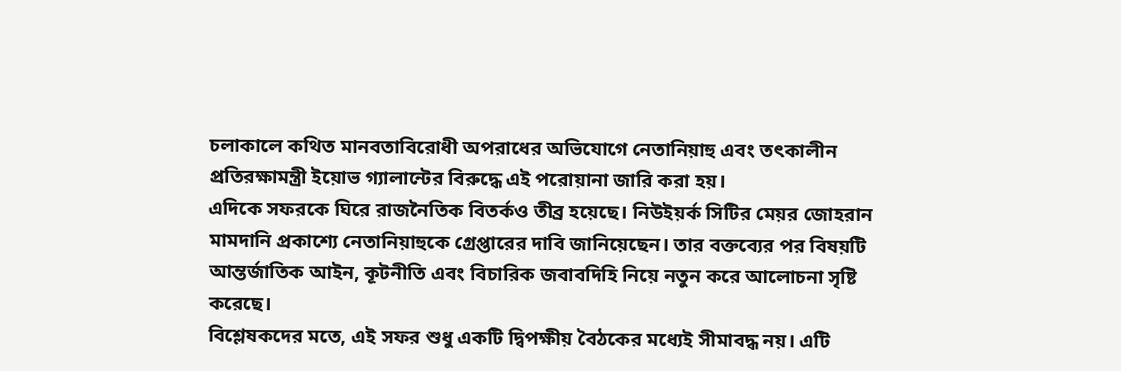চলাকালে কথিত মানবতাবিরোধী অপরাধের অভিযোগে নেতানিয়াহু এবং তৎকালীন প্রতিরক্ষামন্ত্রী ইয়োভ গ্যালান্টের বিরুদ্ধে এই পরোয়ানা জারি করা হয়।
এদিকে সফরকে ঘিরে রাজনৈতিক বিতর্কও তীব্র হয়েছে। নিউইয়র্ক সিটির মেয়র জোহরান মামদানি প্রকাশ্যে নেতানিয়াহুকে গ্রেপ্তারের দাবি জানিয়েছেন। তার বক্তব্যের পর বিষয়টি আন্তর্জাতিক আইন, কূটনীতি এবং বিচারিক জবাবদিহি নিয়ে নতুন করে আলোচনা সৃষ্টি করেছে।
বিশ্লেষকদের মতে, এই সফর শুধু একটি দ্বিপক্ষীয় বৈঠকের মধ্যেই সীমাবদ্ধ নয়। এটি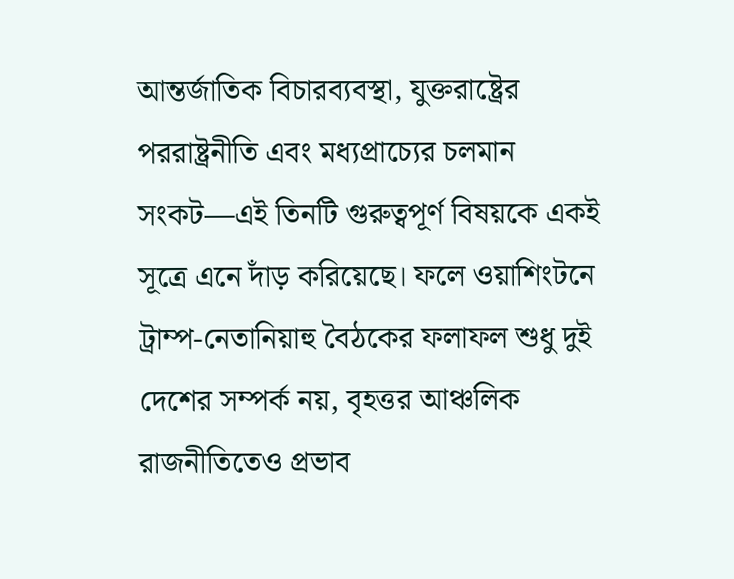আন্তর্জাতিক বিচারব্যবস্থা, যুক্তরাষ্ট্রের পররাষ্ট্রনীতি এবং মধ্যপ্রাচ্যের চলমান সংকট—এই তিনটি গুরুত্বপূর্ণ বিষয়কে একই সূত্রে এনে দাঁড় করিয়েছে। ফলে ওয়াশিংটনে ট্রাম্প-নেতানিয়াহু বৈঠকের ফলাফল শুধু দুই দেশের সম্পর্ক নয়, বৃহত্তর আঞ্চলিক রাজনীতিতেও প্রভাব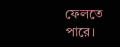ফেলতে পারে।